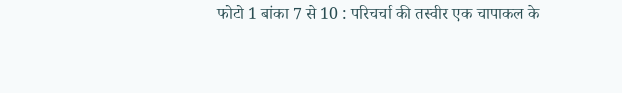फोटो 1 बांका 7 से 10 : परिचर्चा की तस्वीर एक चापाकल के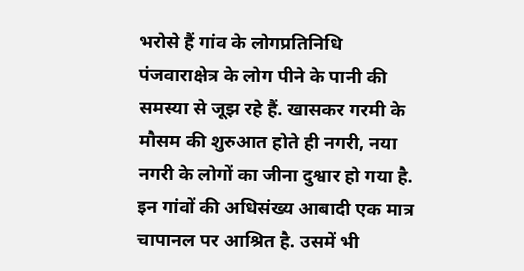भरोसे हैं गांव के लोगप्रतिनिधि पंजवाराक्षेत्र के लोग पीने के पानी की समस्या से जूझ रहे हैं. खासकर गरमी के मौसम की शुरुआत होते ही नगरी, नया नगरी के लोगों का जीना दुश्वार हो गया है. इन गांवों की अधिसंख्य आबादी एक मात्र चापानल पर आश्रित है. उसमें भी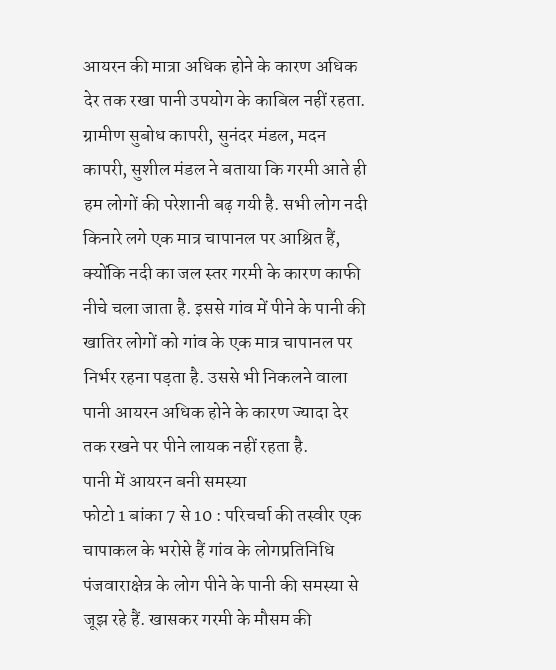आयरन की मात्रा अधिक होने के कारण अधिक देर तक रखा पानी उपयोग के काबिल नहीं रहता. ग्रामीण सुबोध कापरी, सुनंदर मंडल, मदन कापरी, सुशील मंडल ने बताया कि गरमी आते ही हम लोगों की परेशानी बढ़ गयी है. सभी लोग नदी किनारे लगे एक मात्र चापानल पर आश्रित हैं, क्योंकि नदी का जल स्तर गरमी के कारण काफी नीचे चला जाता है. इससे गांव में पीने के पानी की खातिर लोगों को गांव के एक मात्र चापानल पर निर्भर रहना पड़ता है. उससे भी निकलने वाला पानी आयरन अधिक होने के कारण ज्यादा देर तक रखने पर पीने लायक नहीं रहता है.
पानी में आयरन बनी समस्या
फोटो 1 बांका 7 से 10 : परिचर्चा की तस्वीर एक चापाकल के भरोसे हैं गांव के लोगप्रतिनिधि पंजवाराक्षेत्र के लोग पीने के पानी की समस्या से जूझ रहे हैं. खासकर गरमी के मौसम की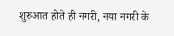शुरुआत होते ही नगरी, नया नगरी के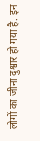लोगों का जीना दुश्वार हो गया है. इन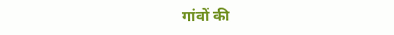गांवों की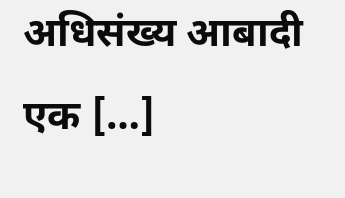अधिसंख्य आबादी एक […]